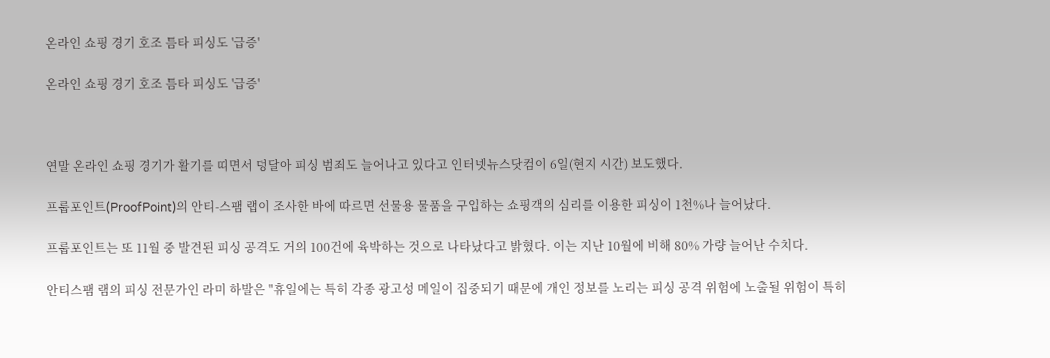온라인 쇼핑 경기 호조 틈타 피싱도 '급증'

온라인 쇼핑 경기 호조 틈타 피싱도 '급증'



연말 온라인 쇼핑 경기가 활기를 띠면서 덩달아 피싱 범죄도 늘어나고 있다고 인터넷뉴스닷컴이 6일(현지 시간) 보도했다.

프룹포인트(ProofPoint)의 안티-스팸 랩이 조사한 바에 따르면 선물용 물품을 구입하는 쇼핑객의 심리를 이용한 피싱이 1천%나 늘어났다.

프룹포인트는 또 11월 중 발견된 피싱 공격도 거의 100건에 육박하는 것으로 나타났다고 밝혔다. 이는 지난 10월에 비해 80% 가량 늘어난 수치다.

안티스팸 램의 피싱 전문가인 라미 하발은 "휴일에는 특히 각종 광고성 메일이 집중되기 때문에 개인 정보를 노리는 피싱 공격 위험에 노출될 위험이 특히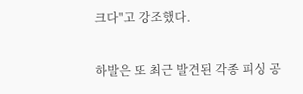크다"고 강조했다.

하발은 또 최근 발견된 각종 피싱 공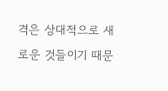격은 상대적으로 새로운 것들이기 때문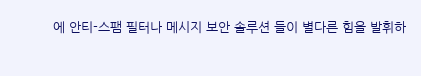에 안티-스팸 필터나 메시지 보안 솔루션 들이 별다른 힘을 발휘하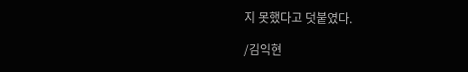지 못했다고 덧붙였다.

/김익현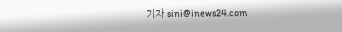기자 sini@inews24.com